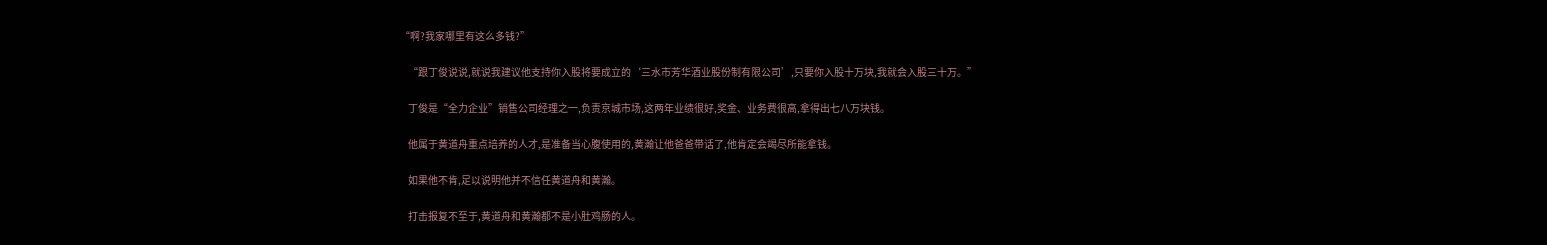“啊?我家哪里有这么多钱?”

    “跟丁俊说说,就说我建议他支持你入股将要成立的‘三水市芳华酒业股份制有限公司’,只要你入股十万块,我就会入股三十万。”

    丁俊是“全力企业”销售公司经理之一,负责京城市场,这两年业绩很好,奖金、业务费很高,拿得出七八万块钱。

    他属于黄道舟重点培养的人才,是准备当心腹使用的,黄瀚让他爸爸带话了,他肯定会竭尽所能拿钱。

    如果他不肯,足以说明他并不信任黄道舟和黄瀚。

    打击报复不至于,黄道舟和黄瀚都不是小肚鸡肠的人。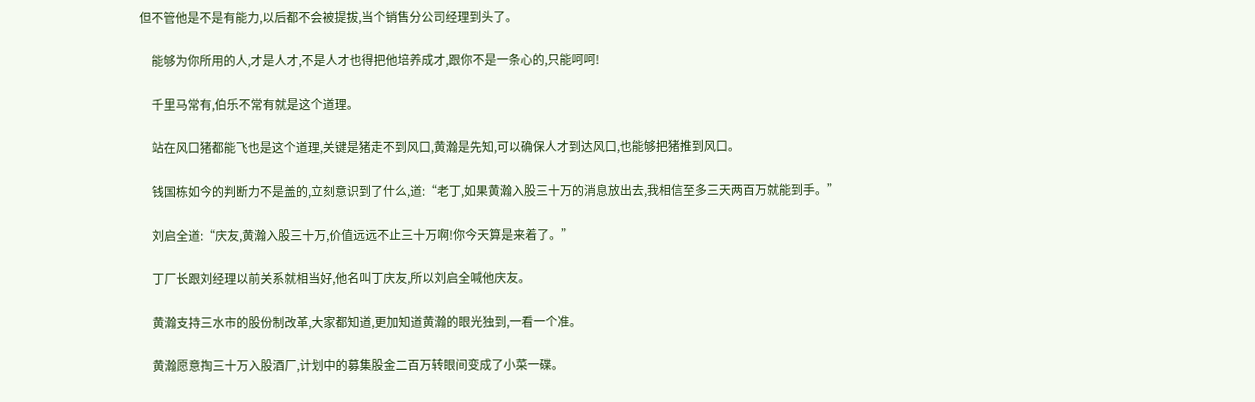但不管他是不是有能力,以后都不会被提拔,当个销售分公司经理到头了。

    能够为你所用的人,才是人才,不是人才也得把他培养成才,跟你不是一条心的,只能呵呵!

    千里马常有,伯乐不常有就是这个道理。

    站在风口猪都能飞也是这个道理,关键是猪走不到风口,黄瀚是先知,可以确保人才到达风口,也能够把猪推到风口。

    钱国栋如今的判断力不是盖的,立刻意识到了什么,道:“老丁,如果黄瀚入股三十万的消息放出去,我相信至多三天两百万就能到手。”

    刘启全道:“庆友,黄瀚入股三十万,价值远远不止三十万啊!你今天算是来着了。”

    丁厂长跟刘经理以前关系就相当好,他名叫丁庆友,所以刘启全喊他庆友。

    黄瀚支持三水市的股份制改革,大家都知道,更加知道黄瀚的眼光独到,一看一个准。

    黄瀚愿意掏三十万入股酒厂,计划中的募集股金二百万转眼间变成了小菜一碟。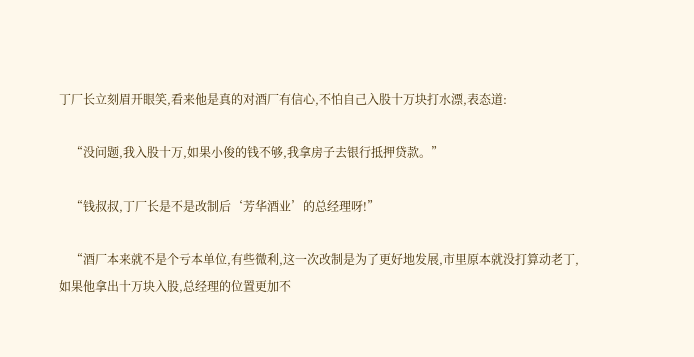丁厂长立刻眉开眼笑,看来他是真的对酒厂有信心,不怕自己入股十万块打水漂,表态道:

    “没问题,我入股十万,如果小俊的钱不够,我拿房子去银行抵押贷款。”

    “钱叔叔,丁厂长是不是改制后‘芳华酒业’的总经理呀!”

    “酒厂本来就不是个亏本单位,有些微利,这一次改制是为了更好地发展,市里原本就没打算动老丁,如果他拿出十万块入股,总经理的位置更加不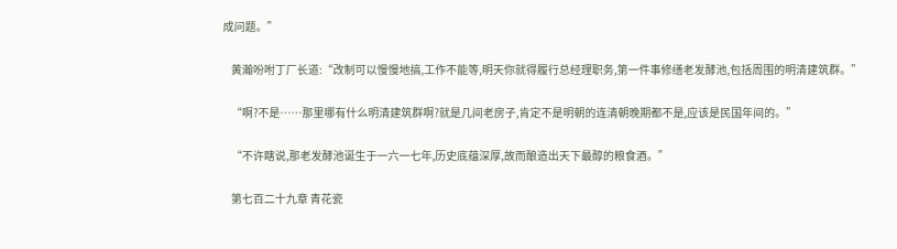成问题。”

    黄瀚吩咐丁厂长道:“改制可以慢慢地搞,工作不能等,明天你就得履行总经理职务,第一件事修缮老发酵池,包括周围的明清建筑群。”

    “啊?不是……那里哪有什么明清建筑群啊?就是几间老房子,肯定不是明朝的连清朝晚期都不是,应该是民国年间的。”

    “不许瞎说,那老发酵池诞生于一六一七年,历史底蕴深厚,故而酿造出天下最醇的粮食酒。”

    第七百二十九章 青花瓷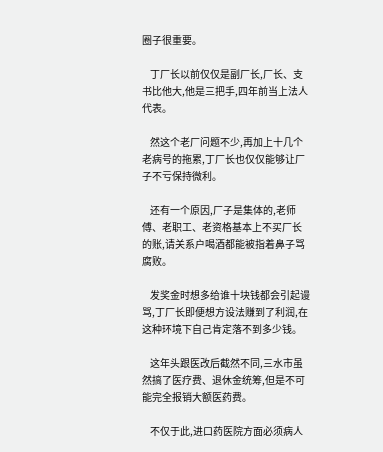圈子很重要。

    丁厂长以前仅仅是副厂长,厂长、支书比他大,他是三把手,四年前当上法人代表。

    然这个老厂问题不少,再加上十几个老病号的拖累,丁厂长也仅仅能够让厂子不亏保持微利。

    还有一个原因,厂子是集体的,老师傅、老职工、老资格基本上不买厂长的账,请关系户喝酒都能被指着鼻子骂腐败。

    发奖金时想多给谁十块钱都会引起谩骂,丁厂长即便想方设法赚到了利润,在这种环境下自己肯定落不到多少钱。

    这年头跟医改后截然不同,三水市虽然搞了医疗费、退休金统筹,但是不可能完全报销大额医药费。

    不仅于此,进口药医院方面必须病人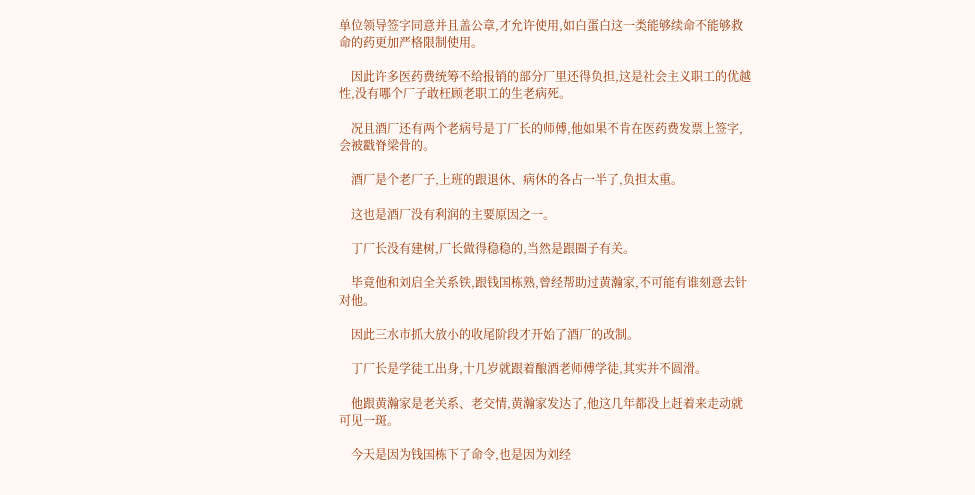单位领导签字同意并且盖公章,才允许使用,如白蛋白这一类能够续命不能够救命的药更加严格限制使用。

    因此许多医药费统筹不给报销的部分厂里还得负担,这是社会主义职工的优越性,没有哪个厂子敢枉顾老职工的生老病死。

    况且酒厂还有两个老病号是丁厂长的师傅,他如果不肯在医药费发票上签字,会被戳脊梁骨的。

    酒厂是个老厂子,上班的跟退休、病休的各占一半了,负担太重。

    这也是酒厂没有利润的主要原因之一。

    丁厂长没有建树,厂长做得稳稳的,当然是跟圈子有关。

    毕竟他和刘启全关系铁,跟钱国栋熟,曾经帮助过黄瀚家,不可能有谁刻意去针对他。

    因此三水市抓大放小的收尾阶段才开始了酒厂的改制。

    丁厂长是学徒工出身,十几岁就跟着酿酒老师傅学徒,其实并不圆滑。

    他跟黄瀚家是老关系、老交情,黄瀚家发达了,他这几年都没上赶着来走动就可见一斑。

    今天是因为钱国栋下了命令,也是因为刘经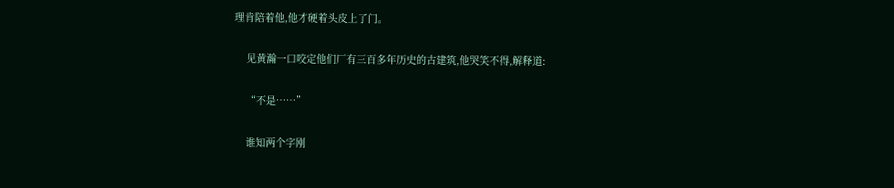理肯陪着他,他才硬着头皮上了门。

    见黄瀚一口咬定他们厂有三百多年历史的古建筑,他哭笑不得,解释道:

    “不是……”

    谁知两个字刚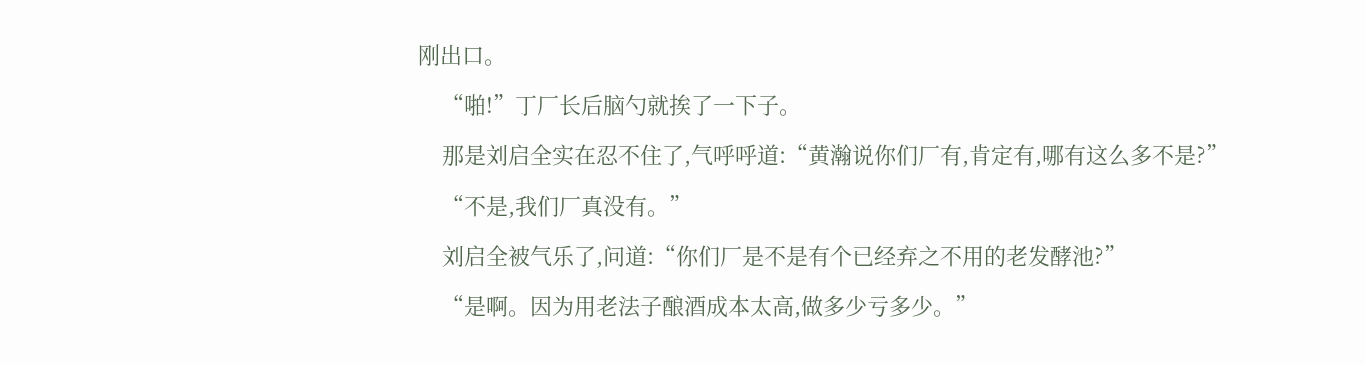刚出口。

    “啪!”丁厂长后脑勺就挨了一下子。

    那是刘启全实在忍不住了,气呼呼道:“黄瀚说你们厂有,肯定有,哪有这么多不是?”

    “不是,我们厂真没有。”

    刘启全被气乐了,问道:“你们厂是不是有个已经弃之不用的老发酵池?”

    “是啊。因为用老法子酿酒成本太高,做多少亏多少。”